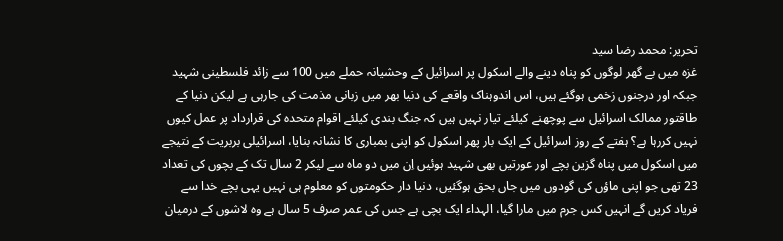تحریر: محمد رضا سید
غزہ میں بے گھر لوگوں کو پناہ دینے والے اسکول پر اسرائیل کے وحشیانہ حملے میں 100 سے زائد فلسطینی شہید جبکہ اور درجنوں زخمی ہوگئے ہیں، اس اندوہناک واقعے کی دنیا بھر میں زبانی مذمت کی جارہی ہے لیکن دنیا کے طاقتور ممالک اسرائیل سے پوچھنے کیلئے تیار نہیں ہیں کہ جنگ بندی کیلئے اقوام متحدہ کی قرارداد پر عمل کیوں نہیں کررہا ہے؟ ہفتے کے روز اسرائیل کے ایک بار پھر اسکول کو اپنی بمباری کا نشانہ بنایا، اسرائیلی بربریت کے نتیجے میں اسکول میں پناہ گزین بچے اور عورتیں بھی شہید ہوئیں اِن میں دو ماہ سے لیکر 2 سال تک کے بچوں کی تعداد 23 تھی جو اپنی ماؤں کی گودوں میں جاں بحق ہوگئیں، دنیا دار حکومتوں کو معلوم ہی نہیں یہی بچے خدا سے فریاد کریں گے انہیں کس جرم میں مارا گیا، الہداء ایک بچی ہے جس کی عمر صرف 5 سال ہے وہ لاشوں کے درمیان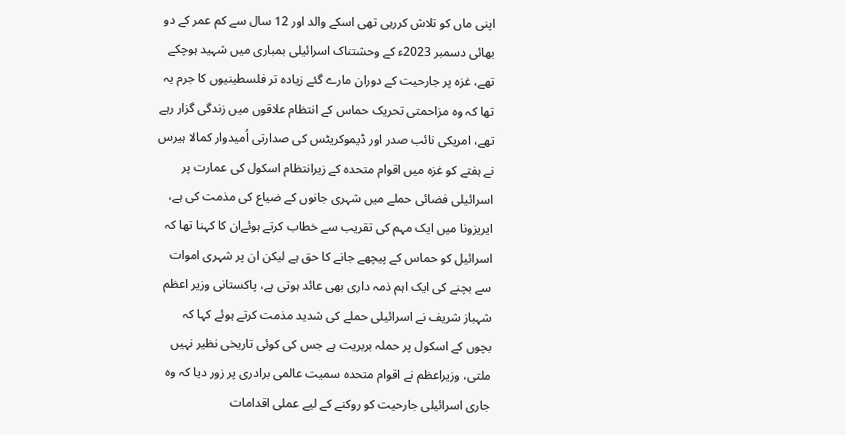اپنی ماں کو تلاش کررہی تھی اسکے والد اور 12 سال سے کم عمر کے دو بھائی دسمبر 2023ء کے وحشتناک اسرائیلی بمباری میں شہید ہوچکے تھے، غزہ پر جارحیت کے دوران مارے گئے زیادہ تر فلسطینیوں کا جرم یہ تھا کہ وہ مزاحمتی تحریک حماس کے انتظام علاقوں میں زندگی گزار رہے تھے، امریکی نائب صدر اور ڈیموکریٹس کی صدارتی اُمیدوار کمالا ہیرس نے ہفتے کو غزہ میں اقوام متحدہ کے زیرانتظام اسکول کی عمارت پر اسرائیلی فضائی حملے میں شہری جانوں کے ضیاع کی مذمت کی ہے، ایریزونا میں ایک مہم کی تقریب سے خطاب کرتے ہوئےان کا کہنا تھا کہ اسرائیل کو حماس کے پیچھے جانے کا حق ہے لیکن ان پر شہری اموات سے بچنے کی ایک اہم ذمہ داری بھی عائد ہوتی ہے، پاکستانی وزیر اعظم شہباز شریف نے اسرائیلی حملے کی شدید مذمت کرتے ہوئے کہا کہ بچوں کے اسکول پر حملہ بربریت ہے جس کی کوئی تاریخی نظیر نہیں ملتی، وزیراعظم نے اقوام متحدہ سمیت عالمی برادری پر زور دیا کہ وہ جاری اسرائیلی جارحیت کو روکنے کے لیے عملی اقدامات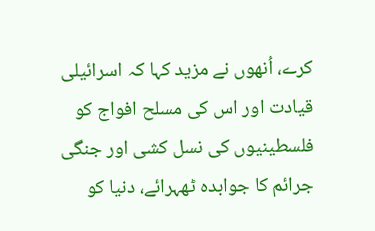کرے، اُنھوں نے مزید کہا کہ اسرائیلی قیادت اور اس کی مسلح افواج کو فلسطینیوں کی نسل کشی اور جنگی جرائم کا جوابدہ ٹھہرائے، دنیا کو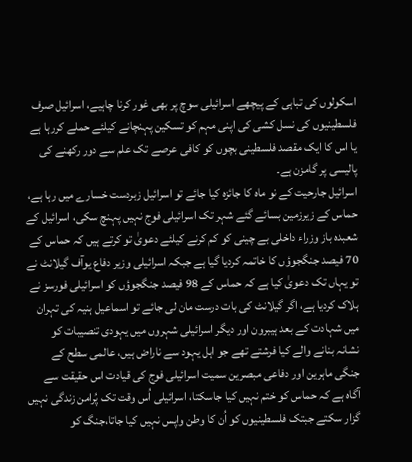اسکولوں کی تباہی کے پیچھے اسرائیلی سوچ پر بھی غور کرنا چاہیے، اسرائیل صرف فلسطینیوں کی نسل کشی کی اپنی مہم کو تسکین پہنچانے کیلئے حملے کررہا ہے یا اس کا ایک مقصد فلسطینی بچوں کو کافی عرصے تک علم سے دور رکھنے کی پالیسی پر گامزن ہے۔
اسرائیل جارحیت کے نو ماہ کا جائزہ کیا جائے تو اسرائیل زبردست خسارے میں رہا ہے، حماس کے زیرزمین بسائے گئے شہر تک اسرائیلی فوج نہیں پہنچ سکی، اسرائیل کے شعبدہ باز وزراء داخلی بے چینی کو کم کرنے کیلئے دعویٰ تو کرتے ہیں کہ حماس کے 70 فیصد جنگجوؤں کا خاتمہ کردیا گیا ہے جبکہ اسرائیلی وزیر دفاع یوآف گیلانٹ نے تو یہاں تک دعویٰ کیا ہے کہ حماس کے 98 فیصد جنگجوؤں کو اسرائیلی فورسز نے ہلاک کردیا ہے، اگر گیلانٹ کی بات درست مان لی جائے تو اسماعیل ہنیہ کی تہران میں شہادت کے بعد ہیبرون اور دیگر اسرائیلی شہروں میں یہودی تنصیبات کو نشانہ بنانے والے کیا فرشتے تھے جو اہل یہود سے ناراض ہیں، عالمی سطح کے جنگی ماہرین اور دفاعی مبصرین سمیت اسرائیلی فوج کی قیادت اس حقیقت سے آگاہ ہے کہ حماس کو ختم نہیں کیا جاسکتا، اسرائیلی اُس وقت تک پُرامن زندگی نہیں گزار سکتے جبتک فلسطینیوں کو اُن کا وطن واپس نہیں کیا جاتا،جنگ کو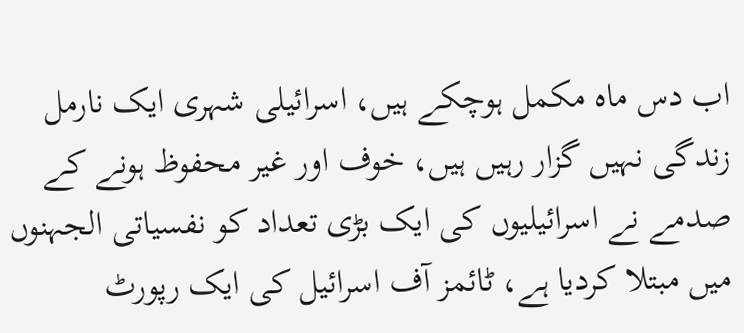اب دس ماہ مکمل ہوچکے ہیں، اسرائیلی شہری ایک نارمل زندگی نہیں گزار رہیں ہیں، خوف اور غیر محفوظ ہونے کے صدمے نے اسرائیلیوں کی ایک بڑی تعداد کو نفسیاتی الجہنوں میں مبتلا کردیا ہے، ٹائمز آف اسرائیل کی ایک رپورٹ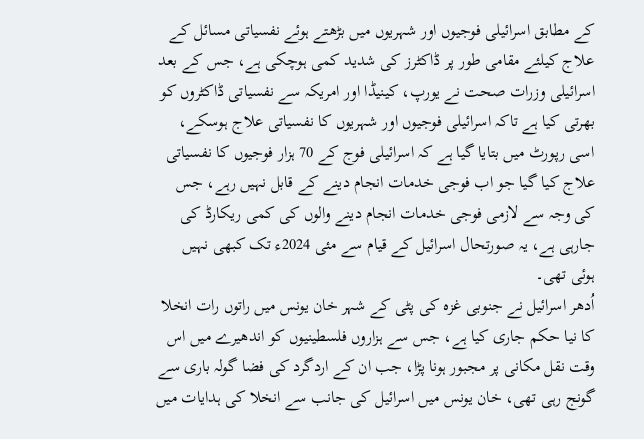کے مطابق اسرائیلی فوجیوں اور شہریوں میں بڑھتے ہوئے نفسیاتی مسائل کے علاج کیلئے مقامی طور پر ڈاکٹرز کی شدید کمی ہوچکی ہے، جس کے بعد اسرائیلی وزرات صحت نے یورپ، کینیڈا اور امریکہ سے نفسیاتی ڈاکٹروں کو بھرتی کیا ہے تاکہ اسرائیلی فوجیوں اور شہریوں کا نفسیاتی علاج ہوسکے، اسی رپورٹ میں بتایا گیا ہے کہ اسرائیلی فوج کے 70 ہزار فوجیوں کا نفسیاتی علاج کیا گیا جو اب فوجی خدمات انجام دینے کے قابل نہیں رہے، جس کی وجہ سے لازمی فوجی خدمات انجام دینے والوں کی کمی ریکارڈ کی جارہی ہے، یہ صورتحال اسرائیل کے قیام سے مئی 2024ء تک کبھی نہیں ہوئی تھی۔
اُدھر اسرائیل نے جنوبی غزہ کی پٹی کے شہر خان یونس میں راتوں رات انخلا کا نیا حکم جاری کیا ہے، جس سے ہزاروں فلسطینیوں کو اندھیرے میں اس وقت نقل مکانی پر مجبور ہونا پڑا، جب ان کے اردگرد کی فضا گولہ باری سے گونج رہی تھی، خان یونس میں اسرائیل کی جانب سے انخلا کی ہدایات میں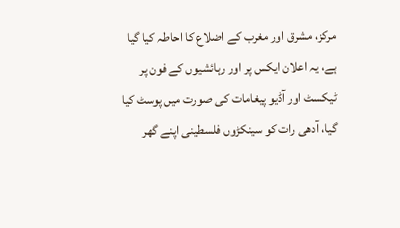مرکز، مشرق اور مغرب کے اضلاع کا احاطہ کیا گیا ہے، یہ اعلان ایکس پر اور رہائشیوں کے فون پر ٹیکسٹ اور آڈیو پیغامات کی صورت میں پوسٹ کیا گیا، آدھی رات کو سینکڑوں فلسطینی اپنے گھر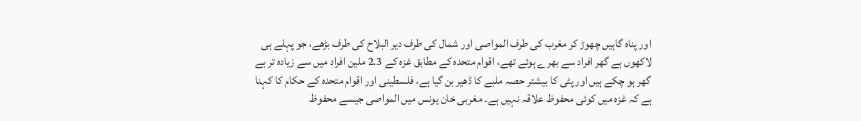اور پناہ گاہیں چھوڑ کر مغرب کی طرف المواصی اور شمال کی طرف دیر البلاح کی طرف بڑھے، جو پہلے ہی لاکھوں بے گھر افراد سے بھرے ہوئے تھے، اقوام متحدہ کے مطابق غزہ کے 2.3 ملین افراد میں سے زیادہ تر بے گھر ہو چکے ہیں اور پٹی کا بیشتر حصہ ملبے کا ڈھیر بن گیا ہے، فلسطینی اور اقوام متحدہ کے حکام کا کہنا ہے کہ غزہ میں کوئی محفوظ علاقہ نہیں ہے۔ مغربی خان یونس میں المواصی جیسے محفوظ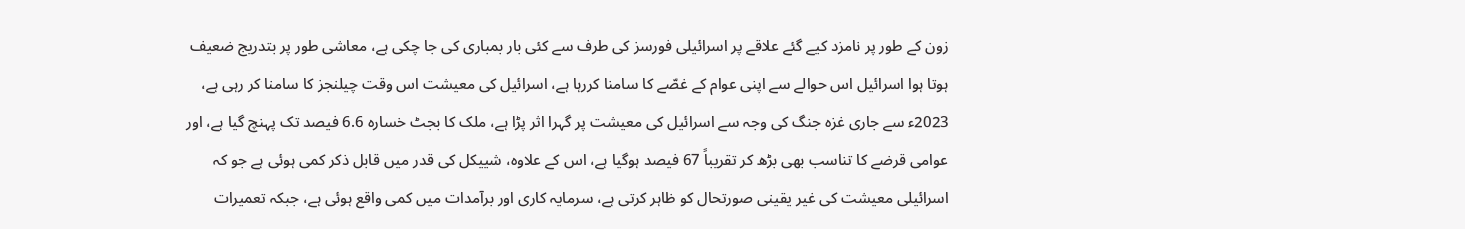زون کے طور پر نامزد کیے گئے علاقے پر اسرائیلی فورسز کی طرف سے کئی بار بمباری کی جا چکی ہے، معاشی طور پر بتدریج ضعیف ہوتا ہوا اسرائیل اس حوالے سے اپنی عوام کے غصّے کا سامنا کررہا ہے، اسرائیل کی معیشت اس وقت چیلنجز کا سامنا کر رہی ہے، 2023ء سے جاری غزہ جنگ کی وجہ سے اسرائیل کی معیشت پر گہرا اثر پڑا ہے، ملک کا بجٹ خسارہ 6.6 فیصد تک پہنچ گیا ہے، اور عوامی قرضے کا تناسب بھی بڑھ کر تقریباً 67 فیصد ہوگیا ہے، اس کے علاوہ، شییکل کی قدر میں قابل ذکر کمی ہوئی ہے جو کہ اسرائیلی معیشت کی غیر یقینی صورتحال کو ظاہر کرتی ہے، سرمایہ کاری اور برآمدات میں کمی واقع ہوئی ہے، جبکہ تعمیرات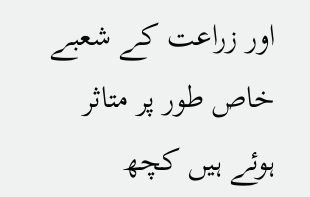اور زراعت کے شعبے خاص طور پر متاثر ہوئے ہیں کچھ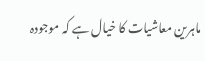ماہرین معاشیات کا خیال ہے کہ موجودہ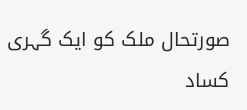صورتحال ملک کو ایک گہری کساد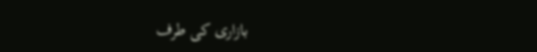بازاری کی طرف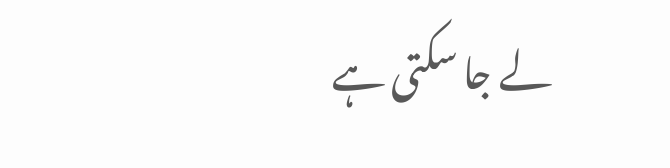لے جا سکتی ہے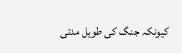کیونکہ جنگ کی طویل مدتی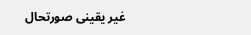غیر یقینی صورتحال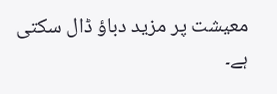معیشت پر مزید دباؤ ڈال سکتی ہے۔